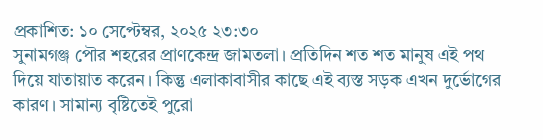প্রকাশিত: ১০ সেপ্টেম্বর, ২০২৫ ২৩:৩০
সুনামগঞ্জ পৌর শহরের প্রাণকেন্দ্র জামতলা। প্রতিদিন শত শত মানুষ এই পথ দিয়ে যাতায়াত করেন। কিন্তু এলাকাবাসীর কাছে এই ব্যস্ত সড়ক এখন দুর্ভোগের কারণ। সামান্য বৃষ্টিতেই পুরো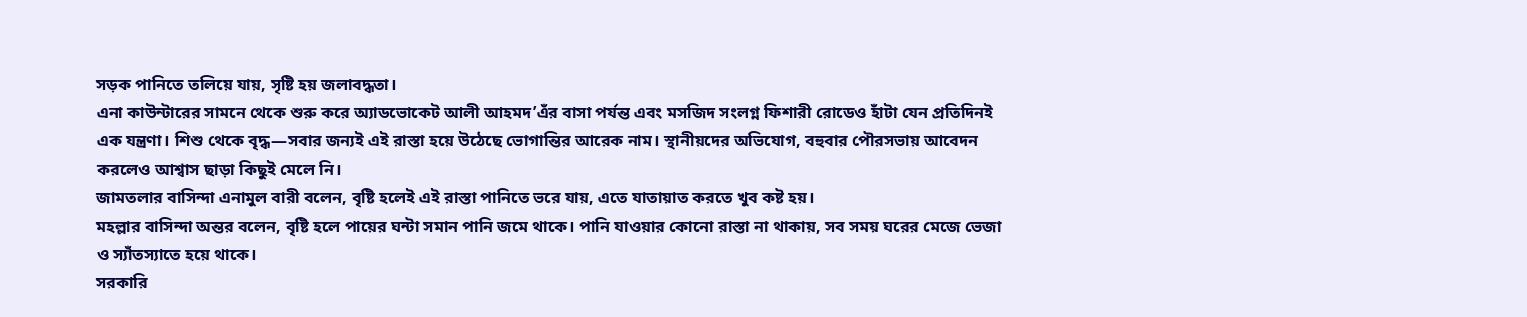সড়ক পানিতে তলিয়ে যায়, সৃষ্টি হয় জলাবদ্ধতা।
এনা কাউন্টারের সামনে থেকে শুরু করে অ্যাডভোকেট আলী আহমদ’এঁর বাসা পর্যন্ত এবং মসজিদ সংলগ্ন ফিশারী রোডেও হাঁটা যেন প্রতিদিনই এক যন্ত্রণা। শিশু থেকে বৃদ্ধ—সবার জন্যই এই রাস্তা হয়ে উঠেছে ভোগান্তির আরেক নাম। স্থানীয়দের অভিযোগ, বহুবার পৌরসভায় আবেদন করলেও আশ্বাস ছাড়া কিছুই মেলে নি।
জামতলার বাসিন্দা এনামুল বারী বলেন, বৃষ্টি হলেই এই রাস্তা পানিতে ভরে যায়, এতে যাতায়াত করতে খুব কষ্ট হয়।
মহল্লার বাসিন্দা অন্তর বলেন, বৃষ্টি হলে পায়ের ঘন্টা সমান পানি জমে থাকে। পানি যাওয়ার কোনো রাস্তা না থাকায়, সব সময় ঘরের মেজে ভেজা ও স্যাঁতস্যাতে হয়ে থাকে।
সরকারি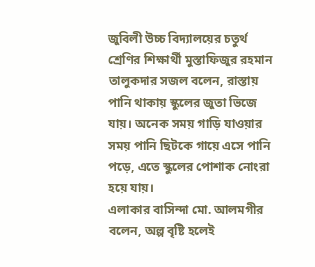জুবিলী উচ্চ বিদ্যালয়ের চতুর্থ শ্রেণির শিক্ষার্থী মুস্তাফিজুর রহমান তালুকদার সজল বলেন, রাস্তায় পানি থাকায় স্কুলের জুতা ভিজে যায়। অনেক সময় গাড়ি যাওয়ার সময় পানি ছিটকে গায়ে এসে পানি পড়ে, এতে স্কুলের পোশাক নোংরা হয়ে যায়।
এলাকার বাসিন্দা মো. আলমগীর বলেন, অল্প বৃষ্টি হলেই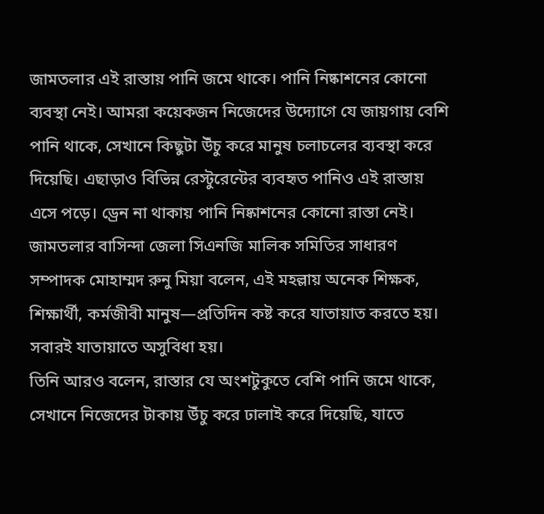জামতলার এই রাস্তায় পানি জমে থাকে। পানি নিষ্কাশনের কোনো ব্যবস্থা নেই। আমরা কয়েকজন নিজেদের উদ্যোগে যে জায়গায় বেশি পানি থাকে, সেখানে কিছুটা উঁচু করে মানুষ চলাচলের ব্যবস্থা করে দিয়েছি। এছাড়াও বিভিন্ন রেস্টুরেন্টের ব্যবহৃত পানিও এই রাস্তায় এসে পড়ে। ড্রেন না থাকায় পানি নিষ্কাশনের কোনো রাস্তা নেই।
জামতলার বাসিন্দা জেলা সিএনজি মালিক সমিতির সাধারণ সম্পাদক মোহাম্মদ রুনু মিয়া বলেন, এই মহল্লায় অনেক শিক্ষক, শিক্ষার্থী, কর্মজীবী মানুষ—প্রতিদিন কষ্ট করে যাতায়াত করতে হয়। সবারই যাতায়াতে অসুবিধা হয়।
তিনি আরও বলেন, রাস্তার যে অংশটুকুতে বেশি পানি জমে থাকে, সেখানে নিজেদের টাকায় উঁচু করে ঢালাই করে দিয়েছি, যাতে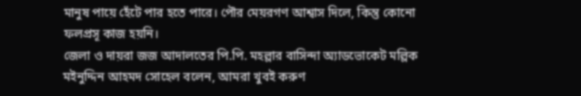মানুষ পায়ে হেঁটে পার হতে পারে। পৌর মেয়রগণ আশ্বাস দিলে, কিন্তু কোনো ফলপ্রসূ কাজ হয়নি।
জেলা ও দায়রা জজ আদালতের পি.পি. মহল্লার বাসিন্দা অ্যাডভোকেট মল্লিক মইনুদ্দিন আহমদ সোহেল বলেন, আমরা খুবই করুণ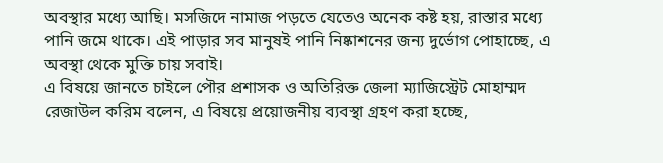অবস্থার মধ্যে আছি। মসজিদে নামাজ পড়তে যেতেও অনেক কষ্ট হয়, রাস্তার মধ্যে পানি জমে থাকে। এই পাড়ার সব মানুষই পানি নিষ্কাশনের জন্য দুর্ভোগ পোহাচ্ছে, এ অবস্থা থেকে মুক্তি চায় সবাই।
এ বিষয়ে জানতে চাইলে পৌর প্রশাসক ও অতিরিক্ত জেলা ম্যাজিস্ট্রেট মোহাম্মদ রেজাউল করিম বলেন, এ বিষয়ে প্রয়োজনীয় ব্যবস্থা গ্রহণ করা হচ্ছে,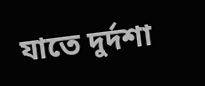যাতে দুর্দশা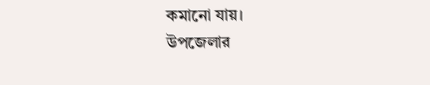কমানো যায়।
উপজেলার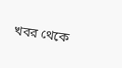খবর থেকে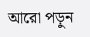আরো পড়ুন